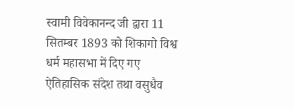स्वामी विवेकानन्द जी द्वारा 11 सितम्बर 1893 को शिकागो विश्व धर्म महासभा में दिए गए ऐतिहासिक संदेश तथा वसुधैव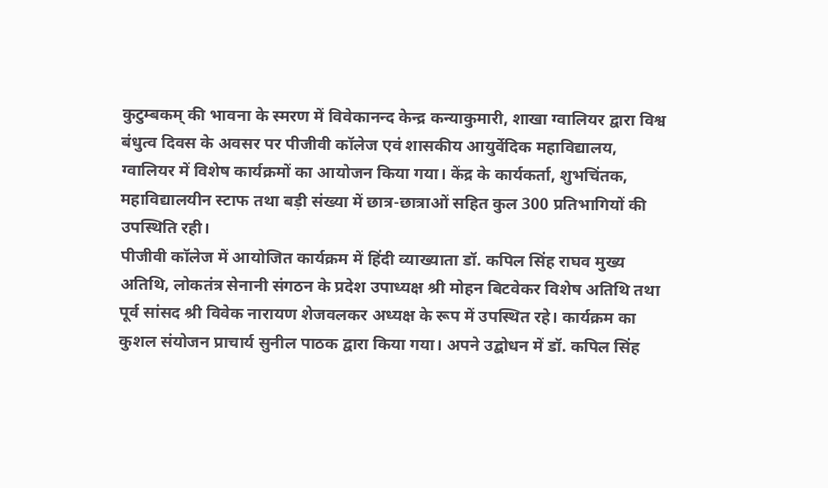कुटुम्बकम् की भावना के स्मरण में विवेकानन्द केन्द्र कन्याकुमारी, शाखा ग्वालियर द्वारा विश्व बंधुत्व दिवस के अवसर पर पीजीवी कॉलेज एवं शासकीय आयुर्वेदिक महाविद्यालय, ग्वालियर में विशेष कार्यक्रमों का आयोजन किया गया। केंद्र के कार्यकर्ता, शुभचिंतक, महाविद्यालयीन स्टाफ तथा बड़ी संख्या में छात्र-छात्राओं सहित कुल 300 प्रतिभागियों की उपस्थिति रही।
पीजीवी कॉलेज में आयोजित कार्यक्रम में हिंदी व्याख्याता डॉ. कपिल सिंह राघव मुख्य अतिथि, लोकतंत्र सेनानी संगठन के प्रदेश उपाध्यक्ष श्री मोहन बिटवेकर विशेष अतिथि तथा पूर्व सांसद श्री विवेक नारायण शेजवलकर अध्यक्ष के रूप में उपस्थित रहे। कार्यक्रम का कुशल संयोजन प्राचार्य सुनील पाठक द्वारा किया गया। अपने उद्बोधन में डॉ. कपिल सिंह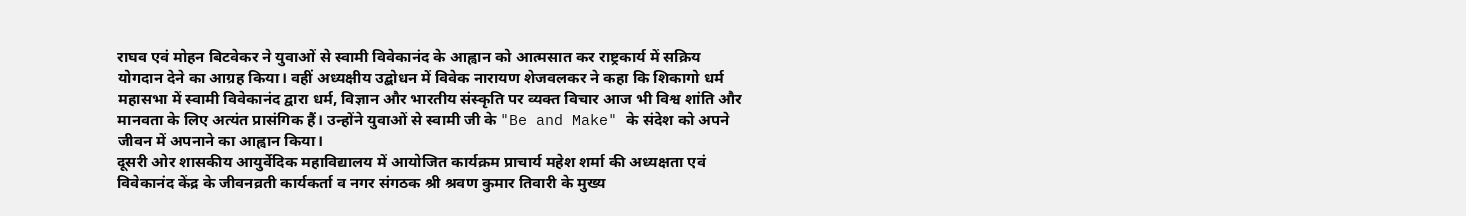राघव एवं मोहन बिटवेकर ने युवाओं से स्वामी विवेकानंद के आह्वान को आत्मसात कर राष्ट्रकार्य में सक्रिय योगदान देने का आग्रह किया। वहीं अध्यक्षीय उद्बोधन में विवेक नारायण शेजवलकर ने कहा कि शिकागो धर्म महासभा में स्वामी विवेकानंद द्वारा धर्म, विज्ञान और भारतीय संस्कृति पर व्यक्त विचार आज भी विश्व शांति और मानवता के लिए अत्यंत प्रासंगिक हैं। उन्होंने युवाओं से स्वामी जी के "Be and Make" के संदेश को अपने जीवन में अपनाने का आह्वान किया।
दूसरी ओर शासकीय आयुर्वेदिक महाविद्यालय में आयोजित कार्यक्रम प्राचार्य महेश शर्मा की अध्यक्षता एवं विवेकानंद केंद्र के जीवनव्रती कार्यकर्ता व नगर संगठक श्री श्रवण कुमार तिवारी के मुख्य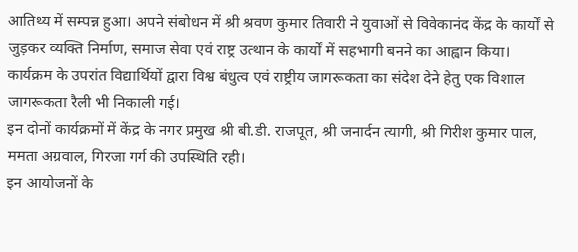आतिथ्य में सम्पन्न हुआ। अपने संबोधन में श्री श्रवण कुमार तिवारी ने युवाओं से विवेकानंद केंद्र के कार्यों से जुड़कर व्यक्ति निर्माण, समाज सेवा एवं राष्ट्र उत्थान के कार्यों में सहभागी बनने का आह्वान किया।
कार्यक्रम के उपरांत विद्यार्थियों द्वारा विश्व बंधुत्व एवं राष्ट्रीय जागरूकता का संदेश देने हेतु एक विशाल जागरूकता रैली भी निकाली गई।
इन दोनों कार्यक्रमों में केंद्र के नगर प्रमुख श्री बी.डी. राजपूत, श्री जनार्दन त्यागी, श्री गिरीश कुमार पाल, ममता अग्रवाल, गिरजा गर्ग की उपस्थिति रही।
इन आयोजनों के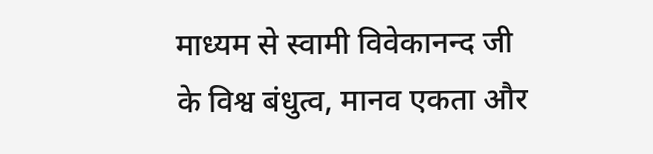माध्यम से स्वामी विवेकानन्द जी के विश्व बंधुत्व, मानव एकता और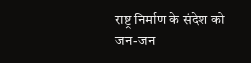राष्ट्र निर्माण के संदेश को जन-जन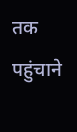तक पहुंचाने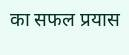का सफल प्रयास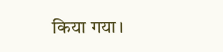किया गया।